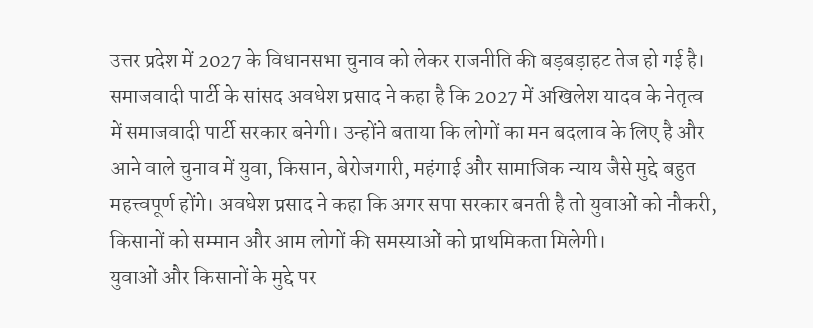उत्तर प्रदेश में 2027 के विधानसभा चुनाव को लेकर राजनीति की बड़बड़ाहट तेज हो गई है। समाजवादी पार्टी के सांसद अवधेश प्रसाद ने कहा है कि 2027 में अखिलेश यादव के नेतृत्व में समाजवादी पार्टी सरकार बनेगी। उन्होंने बताया कि लोगों का मन बदलाव के लिए है और आने वाले चुनाव में युवा, किसान, बेरोजगारी, महंगाई और सामाजिक न्याय जैसे मुद्दे बहुत महत्त्वपूर्ण होंगे। अवधेश प्रसाद ने कहा कि अगर सपा सरकार बनती है तो युवाओं को नौकरी, किसानों को सम्मान और आम लोगों की समस्याओं को प्राथमिकता मिलेगी।
युवाओं और किसानों के मुद्दे पर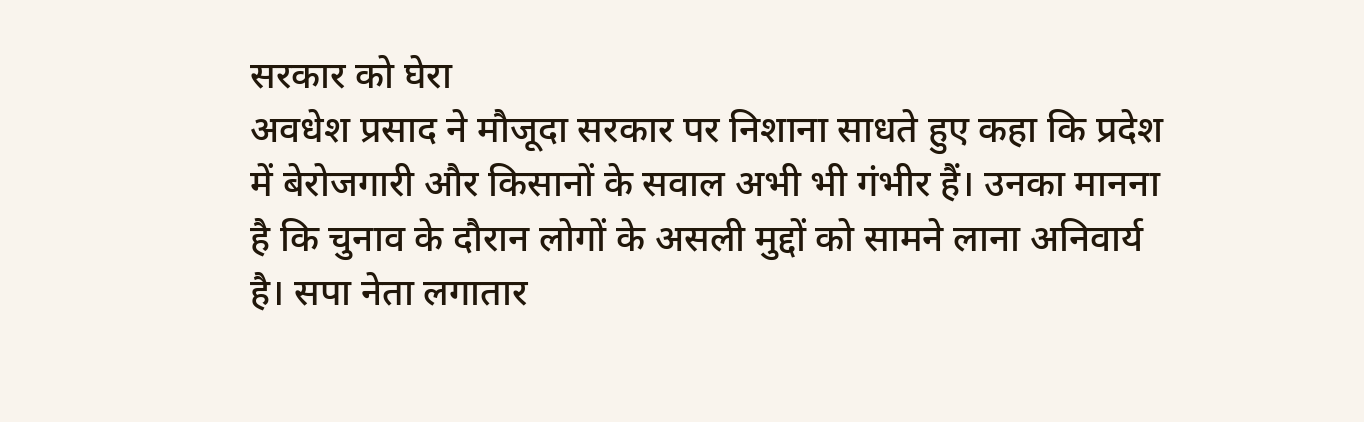सरकार को घेरा
अवधेश प्रसाद ने मौजूदा सरकार पर निशाना साधते हुए कहा कि प्रदेश में बेरोजगारी और किसानों के सवाल अभी भी गंभीर हैं। उनका मानना है कि चुनाव के दौरान लोगों के असली मुद्दों को सामने लाना अनिवार्य है। सपा नेता लगातार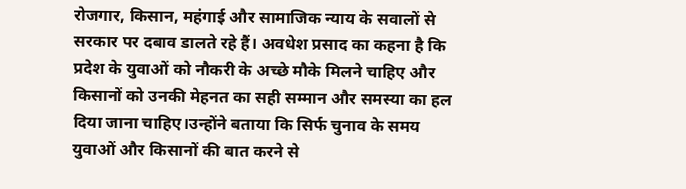रोजगार, किसान, महंगाई और सामाजिक न्याय के सवालों से सरकार पर दबाव डालते रहे हैं। अवधेश प्रसाद का कहना है कि प्रदेश के युवाओं को नौकरी के अच्छे मौके मिलने चाहिए और किसानों को उनकी मेहनत का सही सम्मान और समस्या का हल दिया जाना चाहिए।उन्होंने बताया कि सिर्फ चुनाव के समय युवाओं और किसानों की बात करने से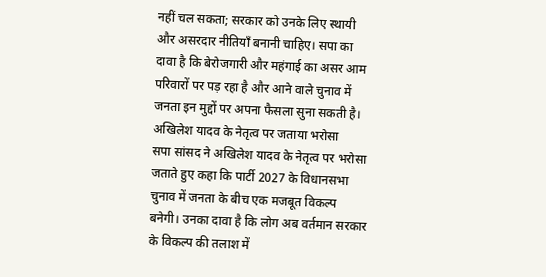नहीं चल सकता; सरकार को उनके लिए स्थायी और असरदार नीतियाँ बनानी चाहिए। सपा का दावा है कि बेरोजगारी और महंगाई का असर आम परिवारों पर पड़ रहा है और आने वाले चुनाव में जनता इन मुद्दों पर अपना फैसला सुना सकती है।
अखिलेश यादव के नेतृत्व पर जताया भरोसा
सपा सांसद ने अखिलेश यादव के नेतृत्व पर भरोसा जताते हुए कहा कि पार्टी 2027 के विधानसभा चुनाव में जनता के बीच एक मजबूत विकल्प बनेगी। उनका दावा है कि लोग अब वर्तमान सरकार के विकल्प की तलाश में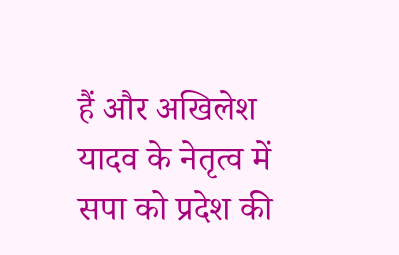हैं और अखिलेश यादव के नेतृत्व में सपा को प्रदेश की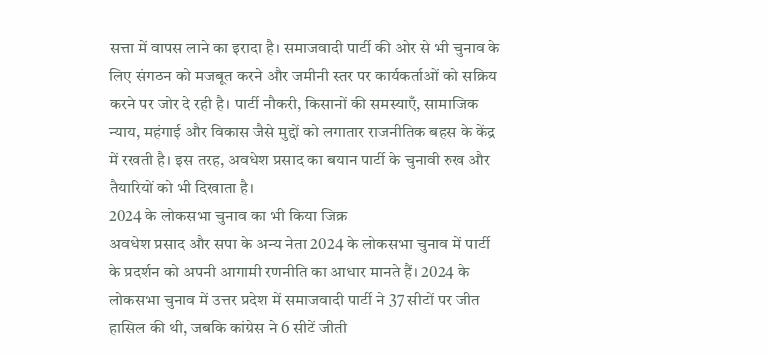सत्ता में वापस लाने का इरादा है। समाजवादी पार्टी की ओर से भी चुनाव के लिए संगठन को मजबूत करने और जमीनी स्तर पर कार्यकर्ताओं को सक्रिय करने पर जोर दे रही है। पार्टी नौकरी, किसानों की समस्याएँ, सामाजिक न्याय, महंगाई और विकास जैसे मुद्दों को लगातार राजनीतिक बहस के केंद्र में रखती है। इस तरह, अवधेश प्रसाद का बयान पार्टी के चुनावी रुख और तैयारियों को भी दिखाता है।
2024 के लोकसभा चुनाव का भी किया जिक्र
अवधेश प्रसाद और सपा के अन्य नेता 2024 के लोकसभा चुनाव में पार्टी के प्रदर्शन को अपनी आगामी रणनीति का आधार मानते हैं। 2024 के लोकसभा चुनाव में उत्तर प्रदेश में समाजवादी पार्टी ने 37 सीटों पर जीत हासिल की थी, जबकि कांग्रेस ने 6 सीटें जीती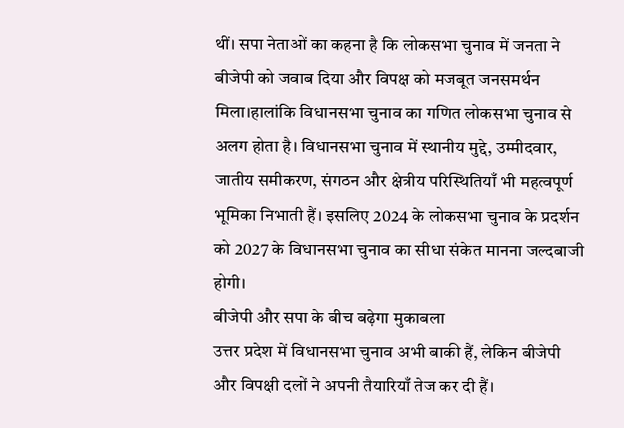थीं। सपा नेताओं का कहना है कि लोकसभा चुनाव में जनता ने बीजेपी को जवाब दिया और विपक्ष को मजबूत जनसमर्थन मिला।हालांकि विधानसभा चुनाव का गणित लोकसभा चुनाव से अलग होता है। विधानसभा चुनाव में स्थानीय मुद्दे, उम्मीदवार, जातीय समीकरण, संगठन और क्षेत्रीय परिस्थितियाँ भी महत्वपूर्ण भूमिका निभाती हैं। इसलिए 2024 के लोकसभा चुनाव के प्रदर्शन को 2027 के विधानसभा चुनाव का सीधा संकेत मानना जल्दबाजी होगी।
बीजेपी और सपा के बीच बढ़ेगा मुकाबला
उत्तर प्रदेश में विधानसभा चुनाव अभी बाकी हैं, लेकिन बीजेपी और विपक्षी दलों ने अपनी तैयारियाँ तेज कर दी हैं।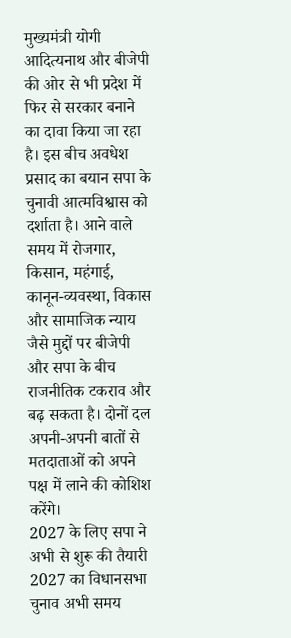मुख्यमंत्री योगी आदित्यनाथ और बीजेपी की ओर से भी प्रदेश में फिर से सरकार बनाने का दावा किया जा रहा है। इस बीच अवधेश प्रसाद का बयान सपा के चुनावी आत्मविश्वास को दर्शाता है। आने वाले समय में रोजगार, किसान, महंगाई, कानून-व्यवस्था, विकास और सामाजिक न्याय जैसे मुद्दों पर बीजेपी और सपा के बीच राजनीतिक टकराव और बढ़ सकता है। दोनों दल अपनी-अपनी बातों से मतदाताओं को अपने पक्ष में लाने की कोशिश करेंगे।
2027 के लिए सपा ने अभी से शुरू की तैयारी
2027 का विधानसभा चुनाव अभी समय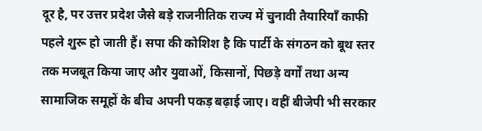दूर है, पर उत्तर प्रदेश जैसे बड़े राजनीतिक राज्य में चुनावी तैयारियाँ काफी पहले शुरू हो जाती हैं। सपा की कोशिश है कि पार्टी के संगठन को बूथ स्तर तक मजबूत किया जाए और युवाओं, किसानों, पिछड़े वर्गों तथा अन्य सामाजिक समूहों के बीच अपनी पकड़ बढ़ाई जाए। वहीं बीजेपी भी सरकार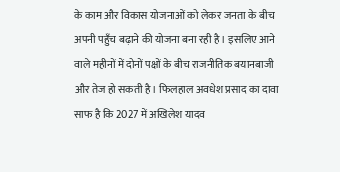के काम और विकास योजनाओं को लेकर जनता के बीच अपनी पहुँच बढ़ाने की योजना बना रही है। इसलिए आने वाले महीनों में दोनों पक्षों के बीच राजनीतिक बयानबाजी और तेज हो सकती है। फिलहाल अवधेश प्रसाद का दावा साफ है कि 2027 में अखिलेश यादव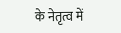के नेतृत्व में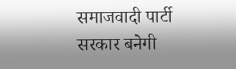समाजवादी पार्टी सरकार बनेगी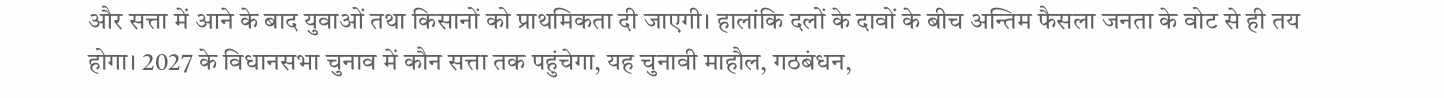और सत्ता में आने के बाद युवाओं तथा किसानों को प्राथमिकता दी जाएगी। हालांकि दलों के दावों के बीच अन्तिम फैसला जनता के वोट से ही तय होगा। 2027 के विधानसभा चुनाव में कौन सत्ता तक पहुंचेगा, यह चुनावी माहौल, गठबंधन,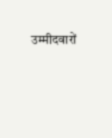उम्मीदवारों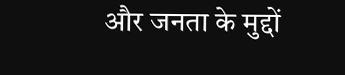और जनता के मुद्दों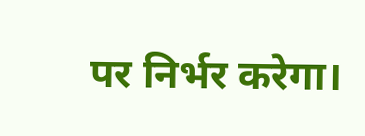पर निर्भर करेगा।